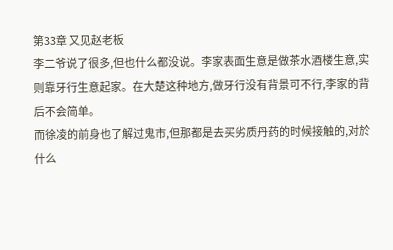第33章 又见赵老板
李二爷说了很多,但也什么都没说。李家表面生意是做茶水酒楼生意,实则靠牙行生意起家。在大楚这种地方,做牙行没有背景可不行,李家的背后不会简单。
而徐凌的前身也了解过鬼市,但那都是去买劣质丹药的时候接触的,对於什么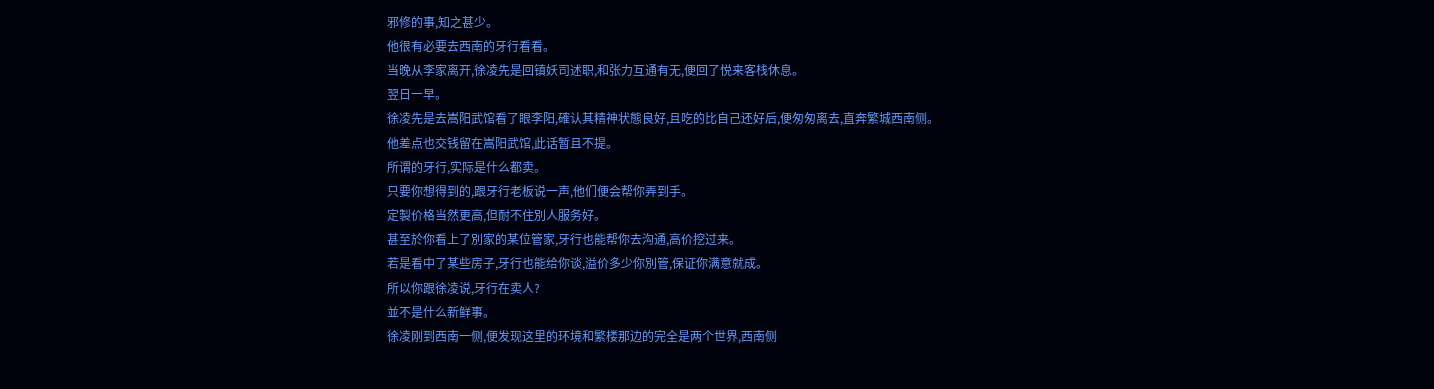邪修的事,知之甚少。
他很有必要去西南的牙行看看。
当晚从李家离开,徐凌先是回镇妖司述职,和张力互通有无,便回了悦来客栈休息。
翌日一早。
徐凌先是去嵩阳武馆看了眼李阳,確认其精神状態良好,且吃的比自己还好后,便匆匆离去,直奔繁城西南侧。
他差点也交钱留在嵩阳武馆,此话暂且不提。
所谓的牙行,实际是什么都卖。
只要你想得到的,跟牙行老板说一声,他们便会帮你弄到手。
定製价格当然更高,但耐不住別人服务好。
甚至於你看上了別家的某位管家,牙行也能帮你去沟通,高价挖过来。
若是看中了某些房子,牙行也能给你谈,溢价多少你別管,保证你满意就成。
所以你跟徐凌说,牙行在卖人?
並不是什么新鲜事。
徐凌刚到西南一侧,便发现这里的环境和繁楼那边的完全是两个世界,西南侧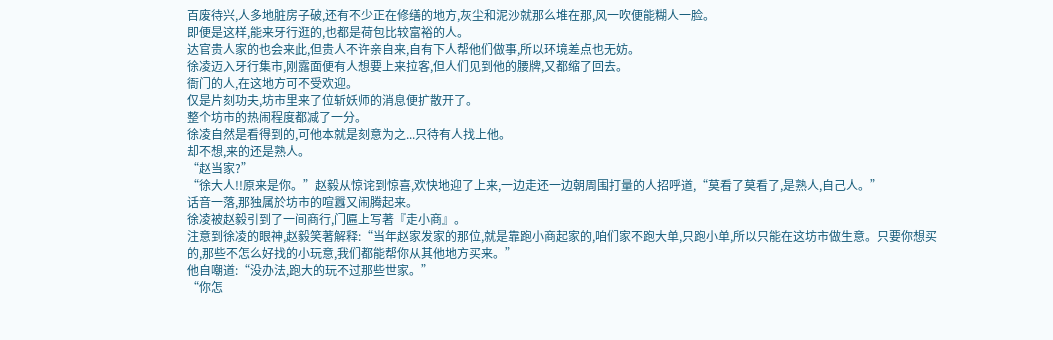百废待兴,人多地脏房子破,还有不少正在修缮的地方,灰尘和泥沙就那么堆在那,风一吹便能糊人一脸。
即便是这样,能来牙行逛的,也都是荷包比较富裕的人。
达官贵人家的也会来此,但贵人不许亲自来,自有下人帮他们做事,所以环境差点也无妨。
徐凌迈入牙行集市,刚露面便有人想要上来拉客,但人们见到他的腰牌,又都缩了回去。
衙门的人,在这地方可不受欢迎。
仅是片刻功夫,坊市里来了位斩妖师的消息便扩散开了。
整个坊市的热闹程度都减了一分。
徐凌自然是看得到的,可他本就是刻意为之...只待有人找上他。
却不想,来的还是熟人。
“赵当家?”
“徐大人!!原来是你。”赵毅从惊诧到惊喜,欢快地迎了上来,一边走还一边朝周围打量的人招呼道,“莫看了莫看了,是熟人,自己人。”
话音一落,那独属於坊市的喧囂又闹腾起来。
徐凌被赵毅引到了一间商行,门匾上写著『走小商』。
注意到徐凌的眼神,赵毅笑著解释:“当年赵家发家的那位,就是靠跑小商起家的,咱们家不跑大单,只跑小单,所以只能在这坊市做生意。只要你想买的,那些不怎么好找的小玩意,我们都能帮你从其他地方买来。”
他自嘲道:“没办法,跑大的玩不过那些世家。”
“你怎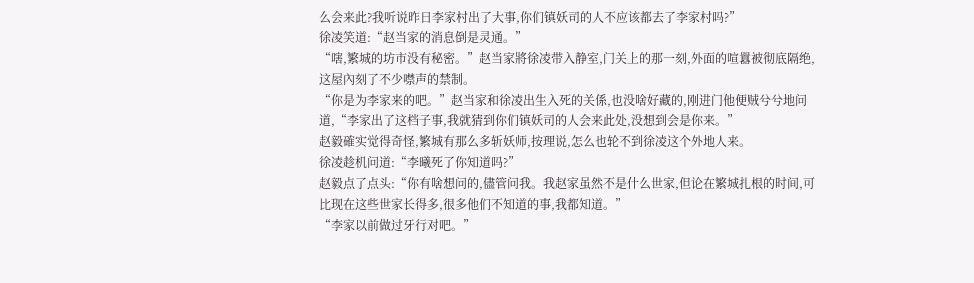么会来此?我听说昨日李家村出了大事,你们镇妖司的人不应该都去了李家村吗?”
徐凌笑道:“赵当家的消息倒是灵通。”
“嗐,繁城的坊市没有秘密。”赵当家將徐凌带入静室,门关上的那一刻,外面的喧囂被彻底隔绝,这屋內刻了不少噤声的禁制。
“你是为李家来的吧。”赵当家和徐凌出生入死的关係,也没啥好藏的,刚进门他便贼兮兮地问道,“李家出了这档子事,我就猜到你们镇妖司的人会来此处,没想到会是你来。”
赵毅確实觉得奇怪,繁城有那么多斩妖师,按理说,怎么也轮不到徐凌这个外地人来。
徐凌趁机问道:“李曦死了你知道吗?”
赵毅点了点头:“你有啥想问的,儘管问我。我赵家虽然不是什么世家,但论在繁城扎根的时间,可比现在这些世家长得多,很多他们不知道的事,我都知道。”
“李家以前做过牙行对吧。”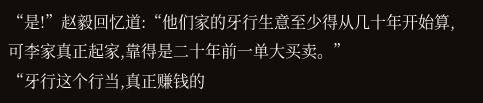“是!”赵毅回忆道:“他们家的牙行生意至少得从几十年开始算,可李家真正起家,靠得是二十年前一单大买卖。”
“牙行这个行当,真正赚钱的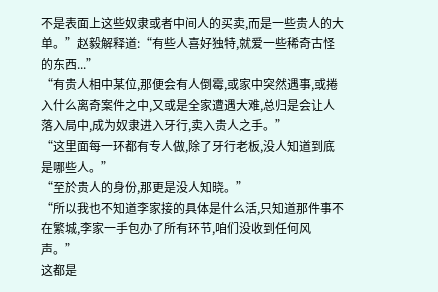不是表面上这些奴隶或者中间人的买卖,而是一些贵人的大单。”赵毅解释道:“有些人喜好独特,就爱一些稀奇古怪的东西...”
“有贵人相中某位,那便会有人倒霉,或家中突然遇事,或捲入什么离奇案件之中,又或是全家遭遇大难,总归是会让人落入局中,成为奴隶进入牙行,卖入贵人之手。”
“这里面每一环都有专人做,除了牙行老板,没人知道到底是哪些人。”
“至於贵人的身份,那更是没人知晓。”
“所以我也不知道李家接的具体是什么活,只知道那件事不在繁城,李家一手包办了所有环节,咱们没收到任何风声。”
这都是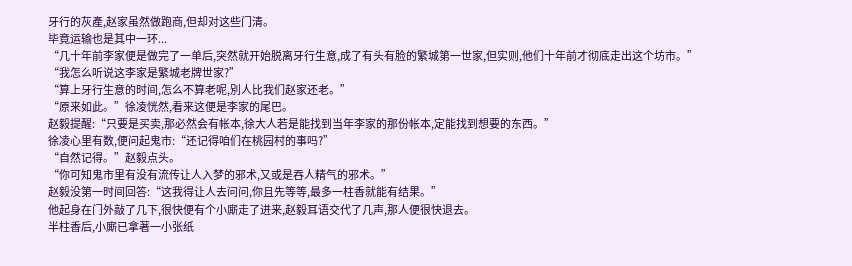牙行的灰產,赵家虽然做跑商,但却对这些门清。
毕竟运输也是其中一环...
“几十年前李家便是做完了一单后,突然就开始脱离牙行生意,成了有头有脸的繁城第一世家,但实则,他们十年前才彻底走出这个坊市。”
“我怎么听说这李家是繁城老牌世家?”
“算上牙行生意的时间,怎么不算老呢,別人比我们赵家还老。”
“原来如此。”徐凌恍然,看来这便是李家的尾巴。
赵毅提醒:“只要是买卖,那必然会有帐本,徐大人若是能找到当年李家的那份帐本,定能找到想要的东西。”
徐凌心里有数,便问起鬼市:“还记得咱们在桃园村的事吗?”
“自然记得。”赵毅点头。
“你可知鬼市里有没有流传让人入梦的邪术,又或是吞人精气的邪术。”
赵毅没第一时间回答:“这我得让人去问问,你且先等等,最多一柱香就能有结果。”
他起身在门外敲了几下,很快便有个小廝走了进来,赵毅耳语交代了几声,那人便很快退去。
半柱香后,小廝已拿著一小张纸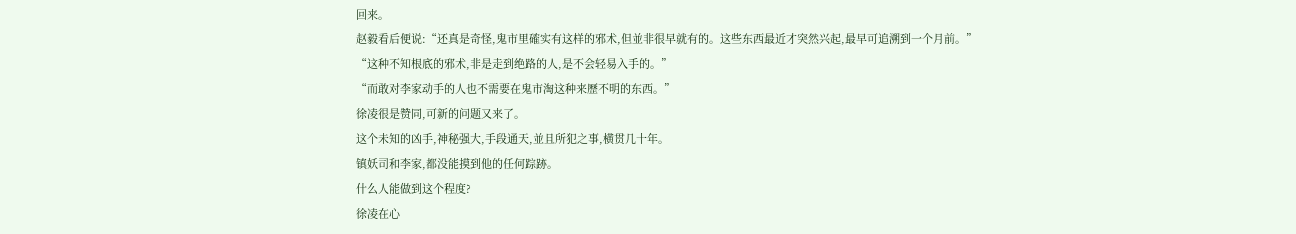回来。
赵毅看后便说:“还真是奇怪,鬼市里確实有这样的邪术,但並非很早就有的。这些东西最近才突然兴起,最早可追溯到一个月前。”
“这种不知根底的邪术,非是走到绝路的人,是不会轻易入手的。”
“而敢对李家动手的人也不需要在鬼市淘这种来歷不明的东西。”
徐凌很是赞同,可新的问题又来了。
这个未知的凶手,神秘强大,手段通天,並且所犯之事,横贯几十年。
镇妖司和李家,都没能摸到他的任何踪跡。
什么人能做到这个程度?
徐凌在心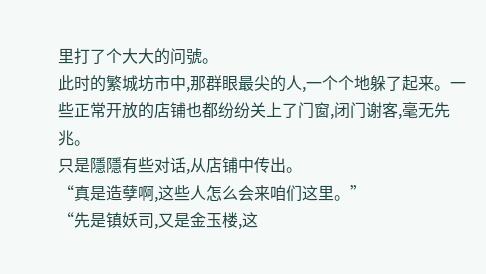里打了个大大的问號。
此时的繁城坊市中,那群眼最尖的人,一个个地躲了起来。一些正常开放的店铺也都纷纷关上了门窗,闭门谢客,毫无先兆。
只是隱隱有些对话,从店铺中传出。
“真是造孽啊,这些人怎么会来咱们这里。”
“先是镇妖司,又是金玉楼,这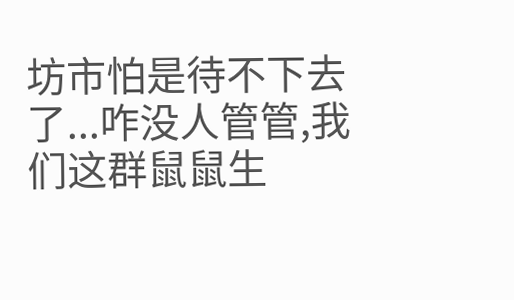坊市怕是待不下去了...咋没人管管,我们这群鼠鼠生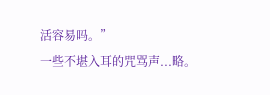活容易吗。”
一些不堪入耳的咒骂声...略。